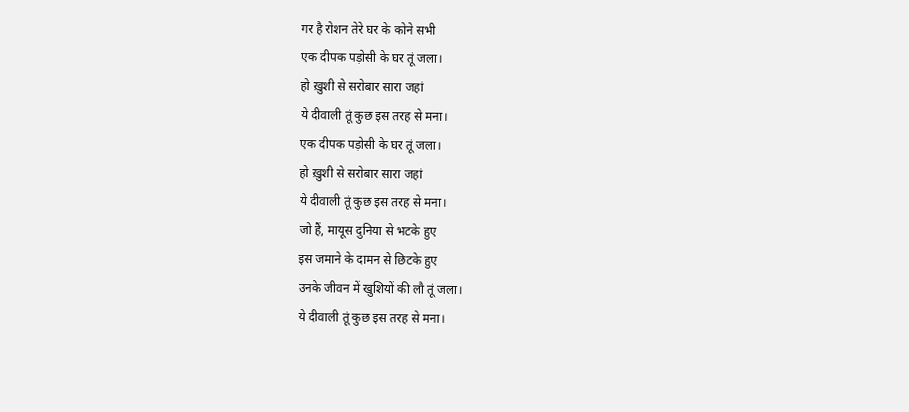गर है रोशन तेरे घर के कोने सभी
एक दीपक पड़ोसी के घर तूं जला।
हो ख़ुशी से सरोबार सारा जहां
ये दीवाली तूं कुछ इस तरह से मना।
एक दीपक पड़ोसी के घर तूं जला।
हो ख़ुशी से सरोबार सारा जहां
ये दीवाली तूं कुछ इस तरह से मना।
जो हैं, मायूस दुनिया से भटके हुए
इस जमाने के दामन से छिटके हुए
उनके जीवन में खुशियों की लौ तूं जला।
ये दीवाली तूं कुछ इस तरह से मना।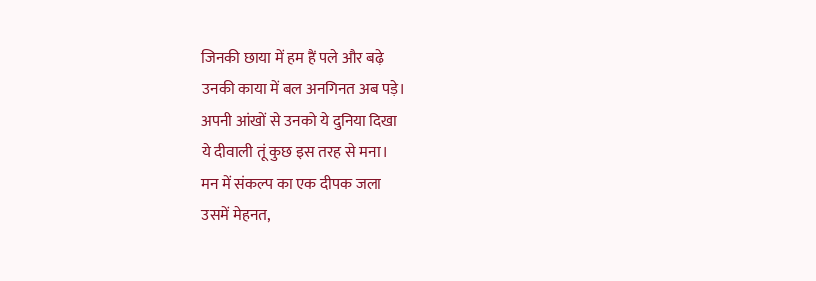जिनकी छाया में हम हैं पले और बढ़े
उनकी काया में बल अनगिनत अब पड़े।
अपनी आंखों से उनको ये दुनिया दिखा
ये दीवाली तूं कुछ इस तरह से मना।
मन में संकल्प का एक दीपक जला
उसमें मेहनत,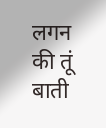लगन की तूं बाती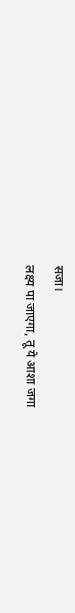सजा।
लक्ष्य पा जाएगा, तू ये आशा जगा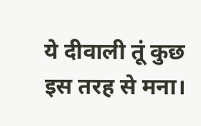ये दीवाली तूं कुछ इस तरह से मना।